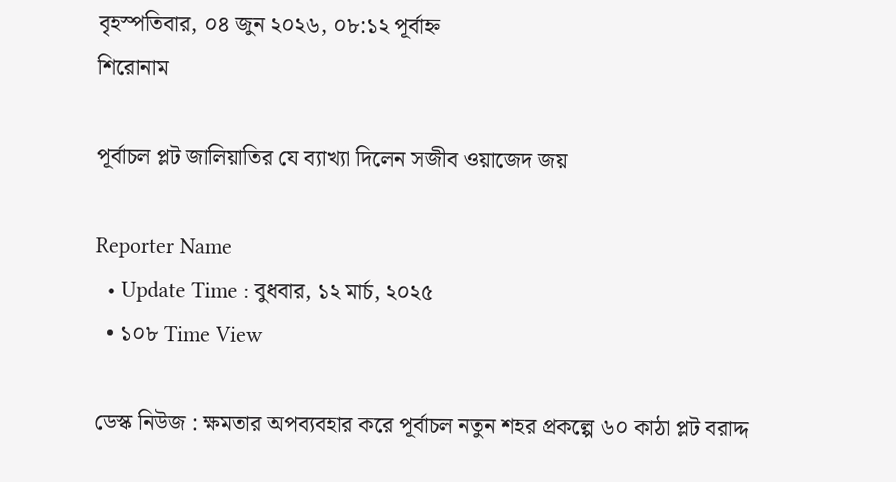বৃহস্পতিবার, ০৪ জুন ২০২৬, ০৮:১২ পূর্বাহ্ন
শিরোনাম

পূর্বাচল প্লট জালিয়াতির যে ব্যাখ্যা দিলেন সজীব ওয়াজেদ জয়

Reporter Name
  • Update Time : বুধবার, ১২ মার্চ, ২০২৫
  • ১০৮ Time View

ডেস্ক নিউজ : ক্ষমতার অপব্যবহার করে পূর্বাচল নতুন শহর প্রকল্পে ৬০ কাঠা প্লট বরাদ্দ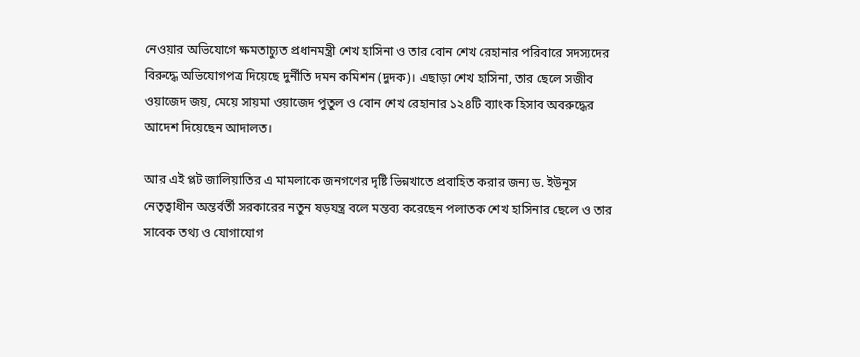নেওয়ার অভিযোগে ক্ষমতাচ্যুত প্রধানমন্ত্রী শেখ হাসিনা ও তার বোন শেখ রেহানার পরিবারে সদস্যদের বিরুদ্ধে অভিযোগপত্র দিয়েছে দুর্নীতি দমন কমিশন (দুদক)। এছাড়া শেখ হাসিনা, তার ছেলে সজীব ওয়াজেদ জয়, মেয়ে সায়মা ওয়াজেদ পুতুল ও বোন শেখ রেহানার ১২৪টি ব্যাংক হিসাব অবরুদ্ধের আদেশ দিয়েছেন আদালত।

আর এই প্লট জালিয়াতির এ মামলাকে জনগণের দৃষ্টি ভিন্নখাতে প্রবাহিত করার জন্য ড. ইউনূস নেতৃত্বাধীন অন্তর্বর্তী সরকারের নতুন ষড়যন্ত্র বলে মন্তব্য করেছেন পলাতক শেখ হাসিনার ছেলে ও তার সাবেক তথ্য ও যোগাযোগ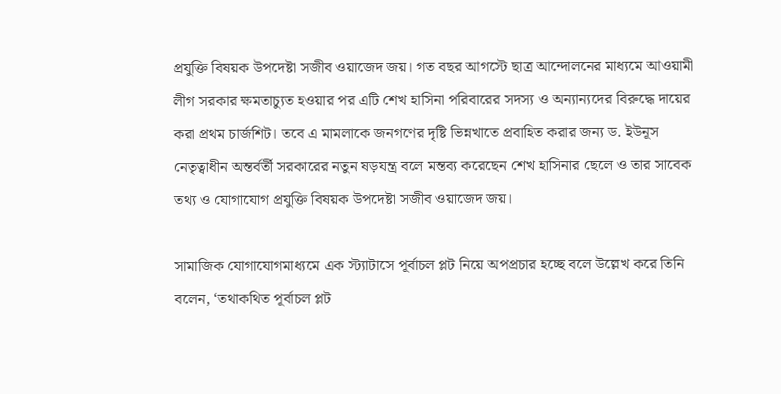প্রযুক্তি বিষয়ক উপদেষ্টা সজীব ওয়াজেদ জয়। গত বছর আগস্টে ছাত্র আন্দোলনের মাধ্যমে আওয়ামী লীগ সরকার ক্ষমতাচ্যুত হওয়ার পর এটি শেখ হাসিনা পরিবারের সদস্য ও অন্যান্যদের বিরুদ্ধে দায়ের করা প্রথম চার্জশিট। তবে এ মামলাকে জনগণের দৃষ্টি ভিন্নখাতে প্রবাহিত করার জন্য ড. ইউনূস নেতৃত্বাধীন অন্তর্বর্তী সরকারের নতুন ষড়যন্ত্র বলে মন্তব্য করেছেন শেখ হাসিনার ছেলে ও তার সাবেক তথ্য ও যোগাযোগ প্রযুক্তি বিষয়ক উপদেষ্টা সজীব ওয়াজেদ জয়।

সামাজিক যোগাযোগমাধ্যমে এক স্ট্যাটাসে পূর্বাচল প্লট নিয়ে অপপ্রচার হচ্ছে বলে উল্লেখ করে তিনি বলেন, ‘তথাকথিত পূর্বাচল প্লট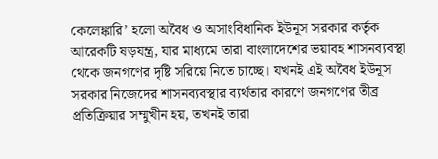কেলেঙ্কারি’ হলো অবৈধ ও অসাংবিধানিক ইউনূস সরকার কর্তৃক আরেকটি ষড়যন্ত্র, যার মাধ্যমে তারা বাংলাদেশের ভয়াবহ শাসনব্যবস্থা থেকে জনগণের দৃষ্টি সরিয়ে নিতে চাচ্ছে। যখনই এই অবৈধ ইউনূস সরকার নিজেদের শাসনব্যবস্থার ব্যর্থতার কারণে জনগণের তীব্র প্রতিক্রিয়ার সম্মুখীন হয়, তখনই তারা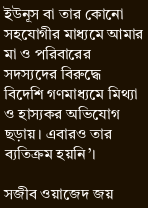ইউনূস বা তার কোনো সহযোগীর মাধ্যমে আমার মা ও পরিবারের সদস্যদের বিরুদ্ধে বিদেশি গণমাধ্যমে মিথ্যা ও হাস্যকর অভিযোগ ছড়ায়। এবারও তার ব্যতিক্রম হয়নি’।

সজীব ওয়াজেদ জয়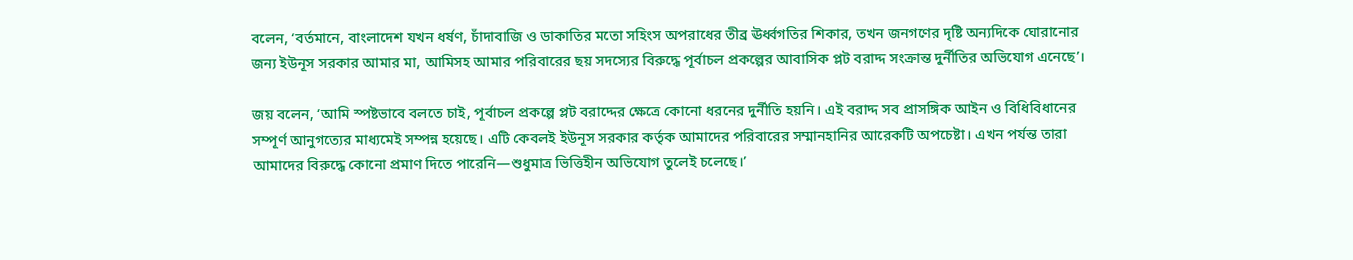বলেন, ‘বর্তমানে, বাংলাদেশ যখন ধর্ষণ, চাঁদাবাজি ও ডাকাতির মতো সহিংস অপরাধের তীব্র ঊর্ধ্বগতির শিকার, তখন জনগণের দৃষ্টি অন্যদিকে ঘোরানোর জন্য ইউনূস সরকার আমার মা, আমিসহ আমার পরিবারের ছয় সদস্যের বিরুদ্ধে পূর্বাচল প্রকল্পের আবাসিক প্লট বরাদ্দ সংক্রান্ত দুর্নীতির অভিযোগ এনেছে’।

জয় বলেন, ‘আমি স্পষ্টভাবে বলতে চাই, পূর্বাচল প্রকল্পে প্লট বরাদ্দের ক্ষেত্রে কোনো ধরনের দুর্নীতি হয়নি। এই বরাদ্দ সব প্রাসঙ্গিক আইন ও বিধিবিধানের সম্পূর্ণ আনুগত্যের মাধ্যমেই সম্পন্ন হয়েছে। এটি কেবলই ইউনূস সরকার কর্তৃক আমাদের পরিবারের সম্মানহানির আরেকটি অপচেষ্টা। এখন পর্যন্ত তারা আমাদের বিরুদ্ধে কোনো প্রমাণ দিতে পারেনি—শুধুমাত্র ভিত্তিহীন অভিযোগ তুলেই চলেছে।’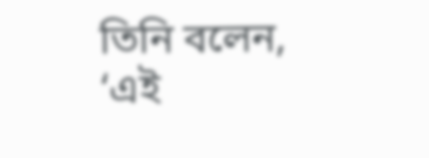তিনি বলেন, ‘এই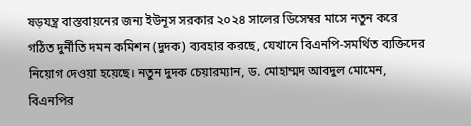ষড়যন্ত্র বাস্তবায়নের জন্য ইউনূস সরকার ২০২৪ সালের ডিসেম্বর মাসে নতুন করে গঠিত দুর্নীতি দমন কমিশন (দুদক) ব্যবহার করছে, যেখানে বিএনপি-সমর্থিত ব্যক্তিদের নিয়োগ দেওয়া হয়েছে। নতুন দুদক চেয়ারম্যান, ড. মোহাম্মদ আবদুল মোমেন, বিএনপির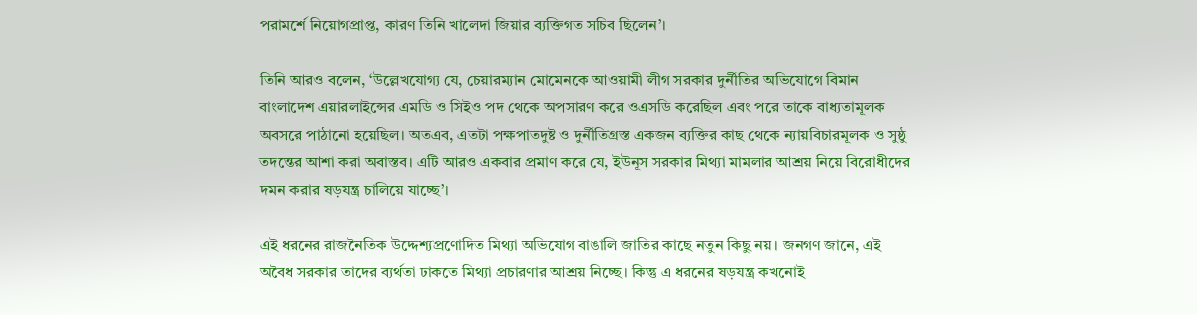পরামর্শে নিয়োগপ্রাপ্ত, কারণ তিনি খালেদা জিয়ার ব্যক্তিগত সচিব ছিলেন’।

তিনি আরও বলেন, ‘উল্লেখযোগ্য যে, চেয়ারম্যান মোমেনকে আওয়ামী লীগ সরকার দুর্নীতির অভিযোগে বিমান বাংলাদেশ এয়ারলাইন্সের এমডি ও সিইও পদ থেকে অপসারণ করে ওএসডি করেছিল এবং পরে তাকে বাধ্যতামূলক অবসরে পাঠানো হয়েছিল। অতএব, এতটা পক্ষপাতদুষ্ট ও দুর্নীতিগ্রস্ত একজন ব্যক্তির কাছ থেকে ন্যায়বিচারমূলক ও সুষ্ঠু তদন্তের আশা করা অবাস্তব। এটি আরও একবার প্রমাণ করে যে, ইউনূস সরকার মিথ্যা মামলার আশ্রয় নিয়ে বিরোধীদের দমন করার ষড়যন্ত্র চালিয়ে যাচ্ছে’।

এই ধরনের রাজনৈতিক উদ্দেশ্যপ্রণোদিত মিথ্যা অভিযোগ বাঙালি জাতির কাছে নতুন কিছু নয়। জনগণ জানে, এই অবৈধ সরকার তাদের ব্যর্থতা ঢাকতে মিথ্যা প্রচারণার আশ্রয় নিচ্ছে। কিন্তু এ ধরনের ষড়যন্ত্র কখনোই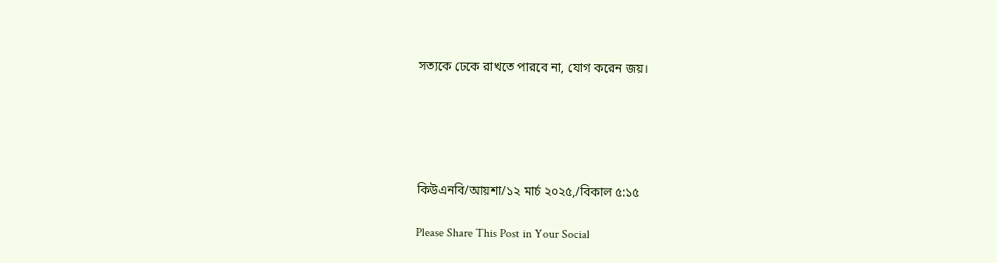সত্যকে ঢেকে রাখতে পারবে না, যোগ করেন জয়।





কিউএনবি/আয়শা/১২ মার্চ ২০২৫,/বিকাল ৫:১৫

Please Share This Post in Your Social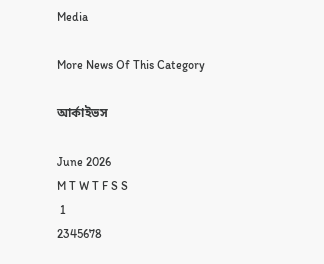Media

More News Of This Category

আর্কাইভস

June 2026
M T W T F S S
 1
2345678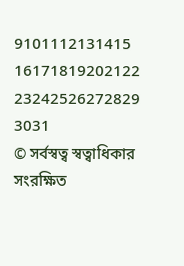9101112131415
16171819202122
23242526272829
3031
© সর্বস্বত্ব স্বত্বাধিকার সংরক্ষিত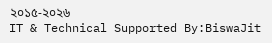২০১৫-২০২৬
IT & Technical Supported By:BiswaJit